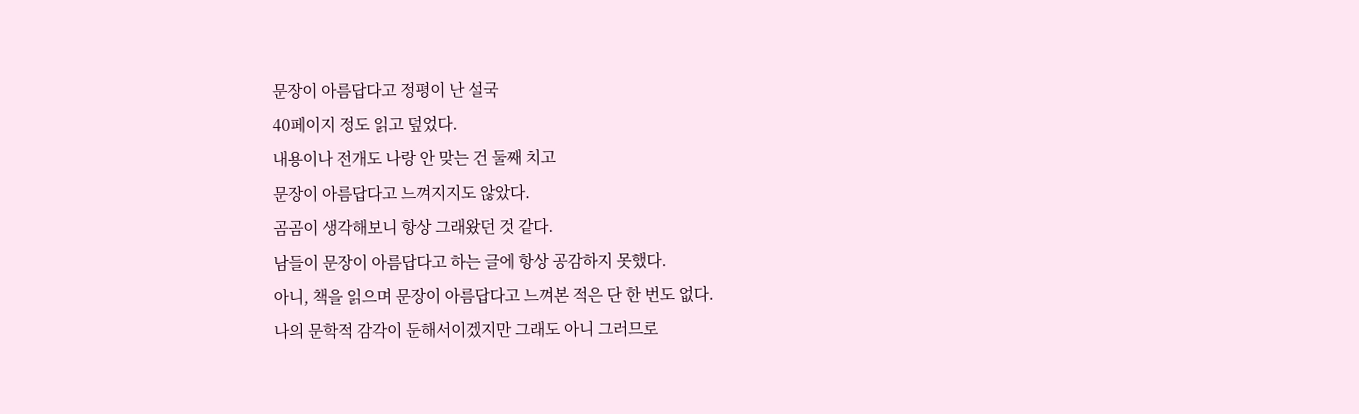문장이 아름답다고 정평이 난 설국
40페이지 정도 읽고 덮었다.
내용이나 전개도 나랑 안 맞는 건 둘째 치고
문장이 아름답다고 느껴지지도 않았다.
곰곰이 생각해보니 항상 그래왔던 것 같다.
남들이 문장이 아름답다고 하는 글에 항상 공감하지 못했다.
아니, 책을 읽으며 문장이 아름답다고 느껴본 적은 단 한 번도 없다.
나의 문학적 감각이 둔해서이겠지만 그래도 아니 그러므로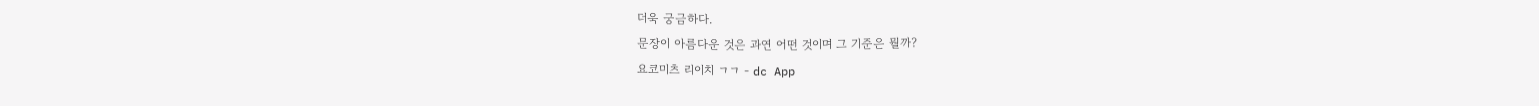더욱 궁금하다.
문장이 아름다운 것은 과연 어떤 것이며 그 기준은 뭘까?
요코미츠 리이치 ㄱㄱ - dc App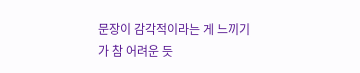문장이 감각적이라는 게 느끼기가 참 어려운 듯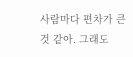사람마다 편차가 큰 것 같아. 그래도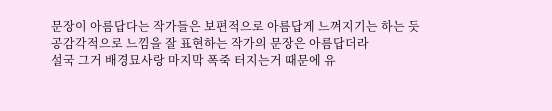문장이 아름답다는 작가들은 보편적으로 아름답게 느껴지기는 하는 듯
공감각적으로 느낌을 잘 표현하는 작가의 문장은 아름답더라
설국 그거 배경묘사랑 마지막 폭죽 터지는거 때문에 유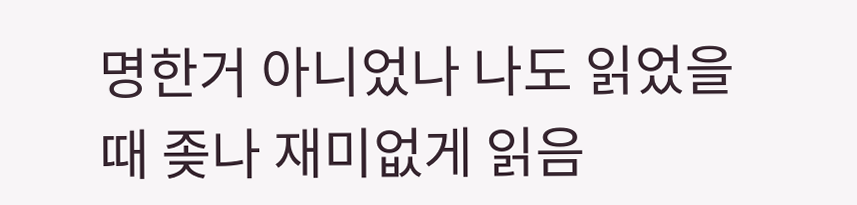명한거 아니었나 나도 읽었을 때 좆나 재미없게 읽음